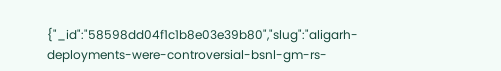{"_id":"58598dd04f1c1b8e03e39b80","slug":"aligarh-deployments-were-controversial-bsnl-gm-rs-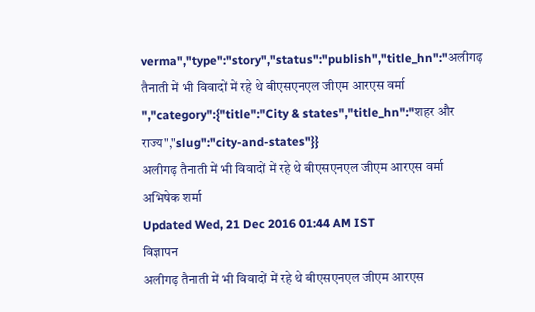verma","type":"story","status":"publish","title_hn":"अलीगढ़ तैनाती में भी विवादों में रहे थे बीएसएनएल जीएम आरएस वर्मा ","category":{"title":"City & states","title_hn":"शहर और राज्य","slug":"city-and-states"}}
अलीगढ़ तैनाती में भी विवादों में रहे थे बीएसएनएल जीएम आरएस वर्मा
अभिषेक शर्मा
Updated Wed, 21 Dec 2016 01:44 AM IST
विज्ञापन
अलीगढ़ तैनाती में भी विवादों में रहे थे बीएसएनएल जीएम आरएस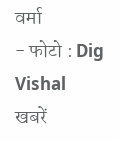वर्मा
- फोटो : Dig Vishal
खबरें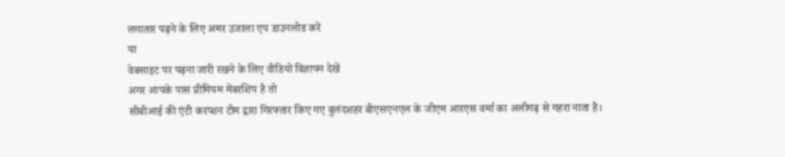लगातार पढ़ने के लिए अमर उजाला एप डाउनलोड करें
या
वेबसाइट पर पढ़ना जारी रखने के लिए वीडियो विज्ञापन देखें
अगर आपके पास प्रीमियम मेंबरशिप है तो
सीबीआई की एंटी करप्शन टीम द्वारा गिरफ्तार किए गए बुलंदशहर बीएसएनएल के जीएम आरएस वर्मा का अलीगढ़ से गहरा नाता है।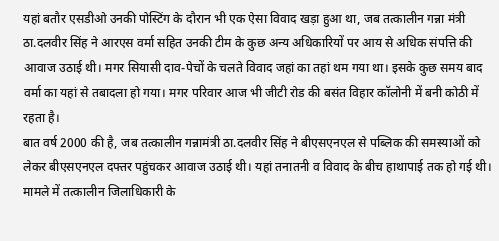यहां बतौर एसडीओ उनकी पोस्टिंग के दौरान भी एक ऐसा विवाद खड़ा हुआ था, जब तत्कालीन गन्ना मंत्री ठा.दलवीर सिंह ने आरएस वर्मा सहित उनकी टीम के कुछ अन्य अधिकारियों पर आय से अधिक संपत्ति की आवाज उठाई थी। मगर सियासी दाव-पेचों के चलते विवाद जहां का तहां थम गया था। इसके कुछ समय बाद वर्मा का यहां से तबादला हो गया। मगर परिवार आज भी जीटी रोड की बसंत विहार कॉलोनी में बनी कोठी में रहता है।
बात वर्ष 2000 की है, जब तत्कालीन गन्नामंत्री ठा.दलवीर सिंह ने बीएसएनएल से पब्लिक की समस्याओं को लेकर बीएसएनएल दफ्तर पहुंचकर आवाज उठाई थी। यहां तनातनी व विवाद के बीच हाथापाई तक हो गई थी। मामले में तत्कालीन जिलाधिकारी के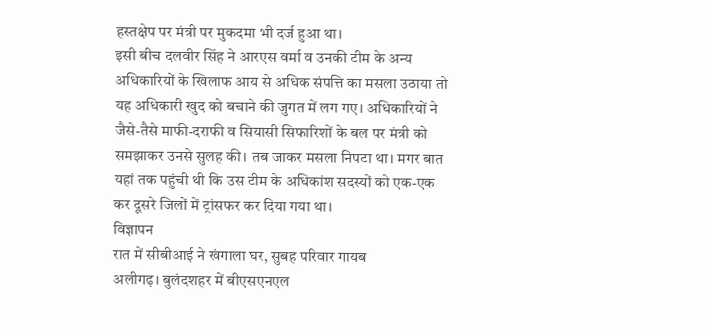हस्तक्षेप पर मंत्री पर मुकदमा भी दर्ज हुआ था।
इसी बीच दलवीर सिंह ने आरएस वर्मा व उनकी टीम के अन्य अधिकारियों के खिलाफ आय से अधिक संपत्ति का मसला उठाया तो यह अधिकारी खुद को बचाने की जुगत में लग गए। अधिकारियों ने जैसे-तैसे माफी-दराफी व सियासी सिफारिशों के बल पर मंत्री को समझाकर उनसे सुलह की। तब जाकर मसला निपटा था। मगर बात यहां तक पहुंची थी कि उस टीम के अधिकांश सदस्यों को एक-एक कर दूसरे जिलों में ट्रांसफर कर दिया गया था।
विज्ञापन
रात में सीबीआई ने खंगाला घर, सुबह परिवार गायब
अलीगढ़। बुलंदशहर में बीएसएनएल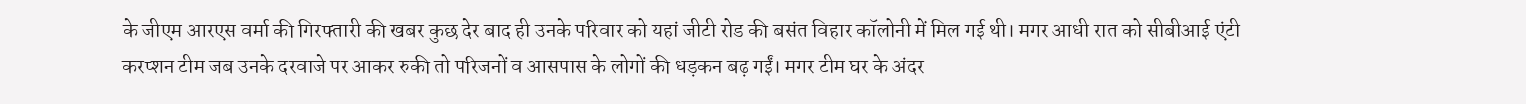के जीएम आरएस वर्मा की गिरफ्तारी की खबर कुछ देर बाद ही उनके परिवार को यहां जीटी रोड की बसंत विहार कॉलोनी में मिल गई थी। मगर आधी रात को सीबीआई एंटी करप्शन टीम जब उनके दरवाजे पर आकर रुकी तो परिजनों व आसपास के लोगों की धड़कन बढ़ गईं। मगर टीम घर के अंदर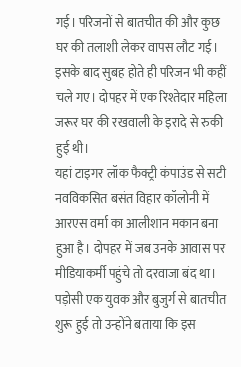गई। परिजनों से बातचीत की और कुछ घर की तलाशी लेकर वापस लौट गई। इसके बाद सुबह होते ही परिजन भी कहीं चले गए। दोपहर में एक रिश्तेदार महिला जरूर घर की रखवाली के इरादे से रुकी हुई थी।
यहां टाइगर लॉक फैक्ट्री कंपाउंड से सटी नवविकसित बसंत विहार कॉलोनी में आरएस वर्मा का आलीशान मकान बना हुआ है। दोपहर में जब उनके आवास पर मीडियाकर्मी पहुंचे तो दरवाजा बंद था। पड़ोसी एक युवक और बुजुर्ग से बातचीत शुरू हुई तो उन्होंने बताया कि इस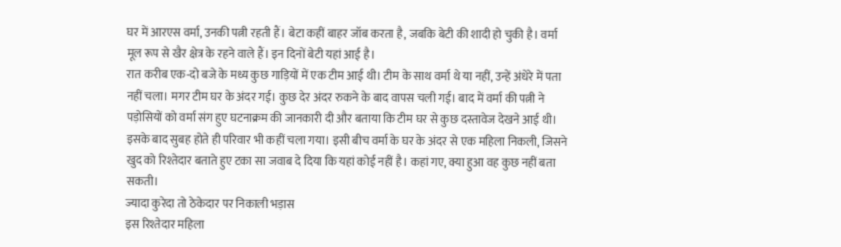घर में आरएस वर्मा, उनकी पत्नी रहती हैं। बेटा कहीं बाहर जॉब करता है, जबकि बेटी की शादी हो चुकी है। वर्मा मूल रूप से खैर क्षेत्र के रहने वाले हैं। इन दिनों बेटी यहां आई है।
रात करीब एक-दो बजे के मध्य कुछ गाड़ियों में एक टीम आई थी। टीम के साथ वर्मा थे या नहीं, उन्हें अंधेरे में पता नहीं चला। मगर टीम घर के अंदर गई। कुछ देर अंदर रुकने के बाद वापस चली गई। बाद में वर्मा की पत्नी ने पड़ोसियों को वर्मा संग हुए घटनाक्रम की जानकारी दी और बताया कि टीम घर से कुछ दस्तावेज देखने आई थी। इसके बाद सुबह होते ही परिवार भी कहीं चला गया। इसी बीच वर्मा के घर के अंदर से एक महिला निकली, जिसने खुद को रिश्तेदार बताते हुए टका सा जवाब दे दिया कि यहां कोई नहीं है। कहां गए, क्या हुआ वह कुछ नहीं बता सकती।
ज्यादा कुरेदा तो ठेकेदार पर निकाली भड़ास
इस रिश्तेदार महिला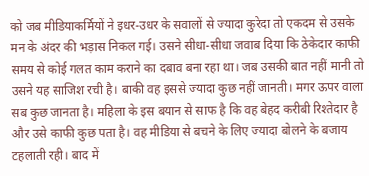को जब मीडियाकर्मियों ने इधर-उधर के सवालों से ज्यादा कुरेदा तो एकदम से उसके मन के अंदर की भड़ास निकल गई। उसने सीधा-सीधा जवाब दिया कि ठेकेदार काफी समय से कोई गलत काम कराने का दबाव बना रहा था। जब उसकी बात नहीं मानी तो उसने यह साजिश रची है। बाकी वह इससे ज्यादा कुछ नहीं जानती। मगर ऊपर वाला सब कुछ जानता है। महिला के इस बयान से साफ है कि वह बेहद करीबी रिश्तेदार है और उसे काफी कुछ पता है। वह मीडिया से बचने के लिए ज्यादा बोलने के बजाय टहलाती रही। बाद में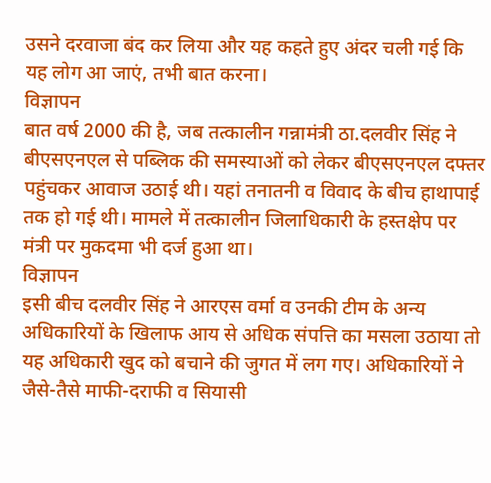उसने दरवाजा बंद कर लिया और यह कहते हुए अंदर चली गई कि यह लोग आ जाएं, तभी बात करना।
विज्ञापन
बात वर्ष 2000 की है, जब तत्कालीन गन्नामंत्री ठा.दलवीर सिंह ने बीएसएनएल से पब्लिक की समस्याओं को लेकर बीएसएनएल दफ्तर पहुंचकर आवाज उठाई थी। यहां तनातनी व विवाद के बीच हाथापाई तक हो गई थी। मामले में तत्कालीन जिलाधिकारी के हस्तक्षेप पर मंत्री पर मुकदमा भी दर्ज हुआ था।
विज्ञापन
इसी बीच दलवीर सिंह ने आरएस वर्मा व उनकी टीम के अन्य अधिकारियों के खिलाफ आय से अधिक संपत्ति का मसला उठाया तो यह अधिकारी खुद को बचाने की जुगत में लग गए। अधिकारियों ने जैसे-तैसे माफी-दराफी व सियासी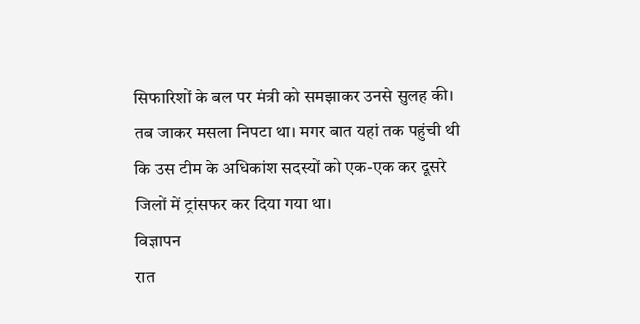सिफारिशों के बल पर मंत्री को समझाकर उनसे सुलह की। तब जाकर मसला निपटा था। मगर बात यहां तक पहुंची थी कि उस टीम के अधिकांश सदस्यों को एक-एक कर दूसरे जिलों में ट्रांसफर कर दिया गया था।
विज्ञापन
रात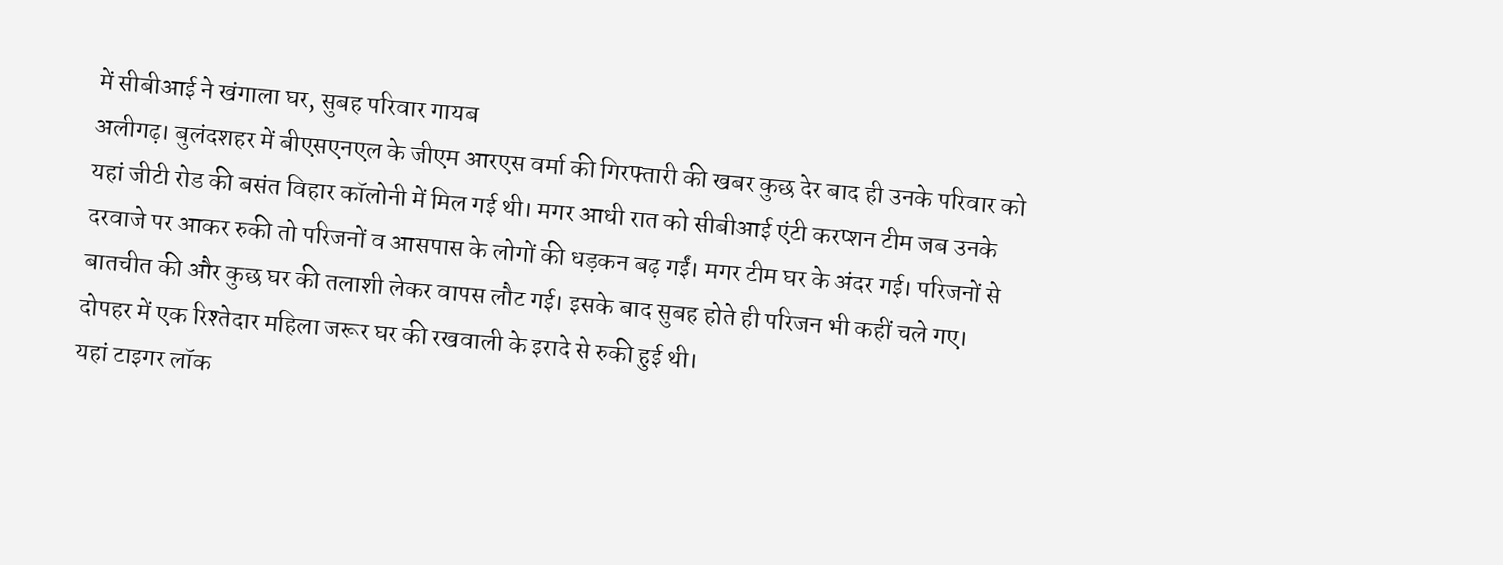में सीबीआई ने खंगाला घर, सुबह परिवार गायब
अलीगढ़। बुलंदशहर में बीएसएनएल के जीएम आरएस वर्मा की गिरफ्तारी की खबर कुछ देर बाद ही उनके परिवार को यहां जीटी रोड की बसंत विहार कॉलोनी में मिल गई थी। मगर आधी रात को सीबीआई एंटी करप्शन टीम जब उनके दरवाजे पर आकर रुकी तो परिजनों व आसपास के लोगों की धड़कन बढ़ गईं। मगर टीम घर के अंदर गई। परिजनों से बातचीत की और कुछ घर की तलाशी लेकर वापस लौट गई। इसके बाद सुबह होते ही परिजन भी कहीं चले गए। दोपहर में एक रिश्तेदार महिला जरूर घर की रखवाली के इरादे से रुकी हुई थी।
यहां टाइगर लॉक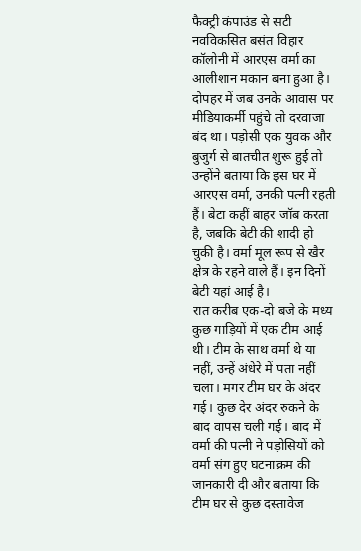फैक्ट्री कंपाउंड से सटी नवविकसित बसंत विहार कॉलोनी में आरएस वर्मा का आलीशान मकान बना हुआ है। दोपहर में जब उनके आवास पर मीडियाकर्मी पहुंचे तो दरवाजा बंद था। पड़ोसी एक युवक और बुजुर्ग से बातचीत शुरू हुई तो उन्होंने बताया कि इस घर में आरएस वर्मा, उनकी पत्नी रहती हैं। बेटा कहीं बाहर जॉब करता है, जबकि बेटी की शादी हो चुकी है। वर्मा मूल रूप से खैर क्षेत्र के रहने वाले हैं। इन दिनों बेटी यहां आई है।
रात करीब एक-दो बजे के मध्य कुछ गाड़ियों में एक टीम आई थी। टीम के साथ वर्मा थे या नहीं, उन्हें अंधेरे में पता नहीं चला। मगर टीम घर के अंदर गई। कुछ देर अंदर रुकने के बाद वापस चली गई। बाद में वर्मा की पत्नी ने पड़ोसियों को वर्मा संग हुए घटनाक्रम की जानकारी दी और बताया कि टीम घर से कुछ दस्तावेज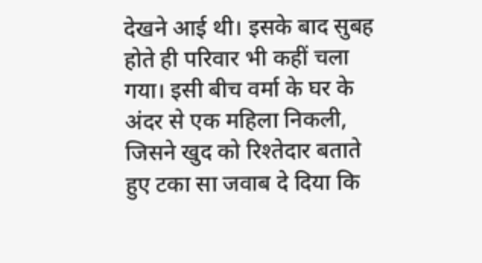देखने आई थी। इसके बाद सुबह होते ही परिवार भी कहीं चला गया। इसी बीच वर्मा के घर के अंदर से एक महिला निकली, जिसने खुद को रिश्तेदार बताते हुए टका सा जवाब दे दिया कि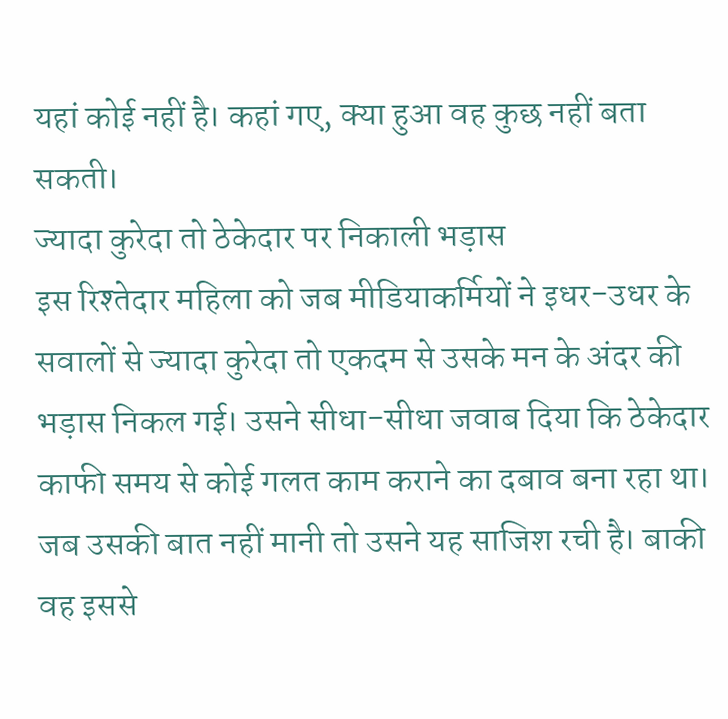यहां कोई नहीं है। कहां गए, क्या हुआ वह कुछ नहीं बता सकती।
ज्यादा कुरेदा तो ठेकेदार पर निकाली भड़ास
इस रिश्तेदार महिला को जब मीडियाकर्मियों ने इधर-उधर के सवालों से ज्यादा कुरेदा तो एकदम से उसके मन के अंदर की भड़ास निकल गई। उसने सीधा-सीधा जवाब दिया कि ठेकेदार काफी समय से कोई गलत काम कराने का दबाव बना रहा था। जब उसकी बात नहीं मानी तो उसने यह साजिश रची है। बाकी वह इससे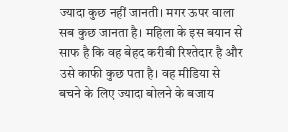ज्यादा कुछ नहीं जानती। मगर ऊपर वाला सब कुछ जानता है। महिला के इस बयान से साफ है कि वह बेहद करीबी रिश्तेदार है और उसे काफी कुछ पता है। वह मीडिया से बचने के लिए ज्यादा बोलने के बजाय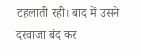टहलाती रही। बाद में उसने दरवाजा बंद कर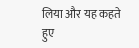लिया और यह कहते हुए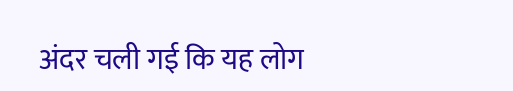अंदर चली गई कि यह लोग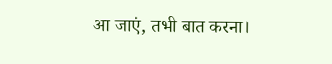आ जाएं, तभी बात करना।